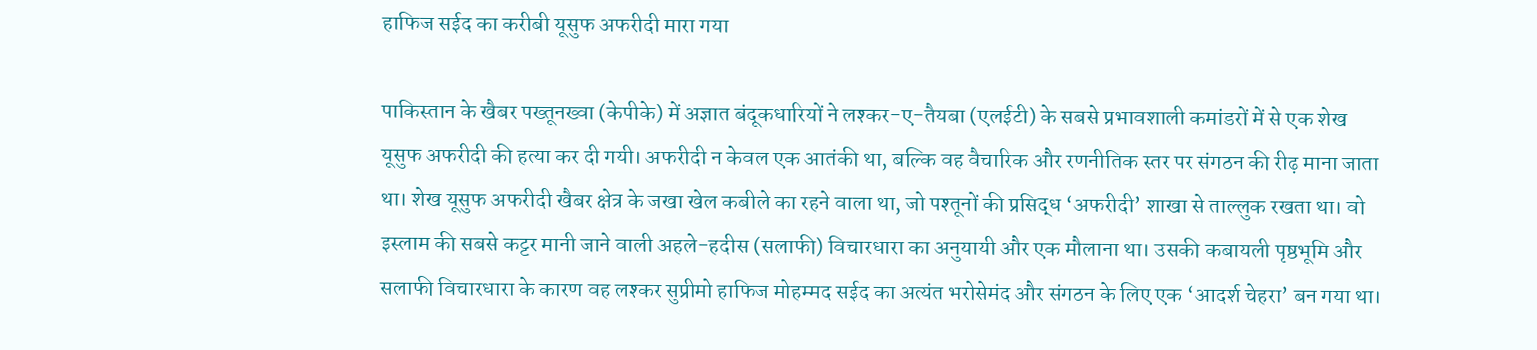हाफिज सईद का करीबी यूसुफ अफरीदी मारा गया

पाकिस्तान के खैबर पख्तूनख्वा (केपीके) में अज्ञात बंदूकधारियों ने लश्कर-ए-तैयबा (एलईटी) के सबसे प्रभावशाली कमांडरों में से एक शेख यूसुफ अफरीदी की हत्या कर दी गयी। अफरीदी न केवल एक आतंकी था, बल्कि वह वैचारिक और रणनीतिक स्तर पर संगठन की रीढ़ माना जाता था। शेख यूसुफ अफरीदी खैबर क्षेत्र के जखा खेल कबीले का रहने वाला था, जो पश्तूनों की प्रसिद्ध ‘अफरीदी’ शाखा से ताल्लुक रखता था। वो इस्लाम की सबसे कट्टर मानी जाने वाली अहले-हदीस (सलाफी) विचारधारा का अनुयायी और एक मौलाना था। उसकी कबायली पृष्ठभूमि और सलाफी विचारधारा के कारण वह लश्कर सुप्रीमो हाफिज मोहम्मद सईद का अत्यंत भरोसेमंद और संगठन के लिए एक ‘आदर्श चेहरा’ बन गया था।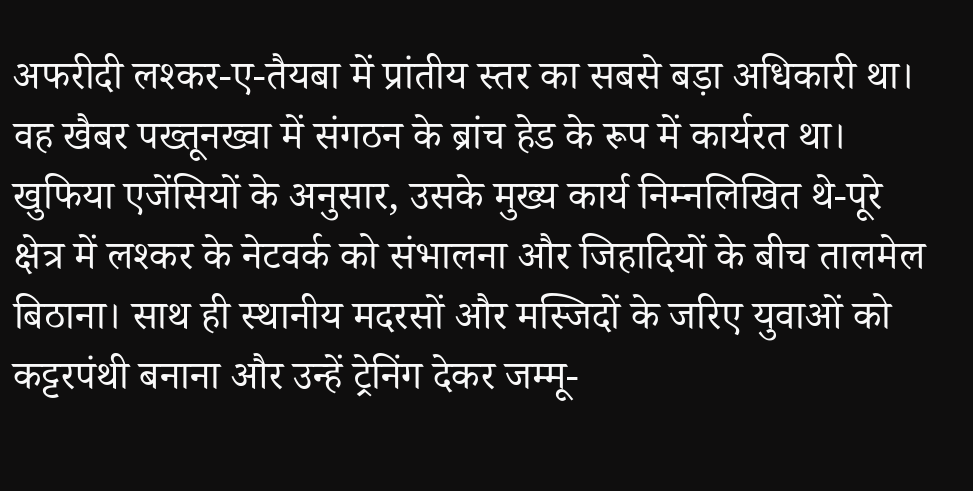अफरीदी लश्कर-ए-तैयबा में प्रांतीय स्तर का सबसे बड़ा अधिकारी था। वह खैबर पख्तूनख्वा में संगठन के ब्रांच हेड के रूप में कार्यरत था। खुफिया एजेंसियों के अनुसार, उसके मुख्य कार्य निम्नलिखित थे-पूरे क्षेत्र में लश्कर के नेटवर्क को संभालना और जिहादियों के बीच तालमेल बिठाना। साथ ही स्थानीय मदरसों और मस्जिदों के जरिए युवाओं को कट्टरपंथी बनाना और उन्हें ट्रेनिंग देकर जम्मू-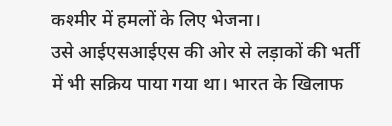कश्मीर में हमलों के लिए भेजना।
उसे आईएसआईएस की ओर से लड़ाकों की भर्ती में भी सक्रिय पाया गया था। भारत के खिलाफ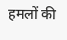हमलों की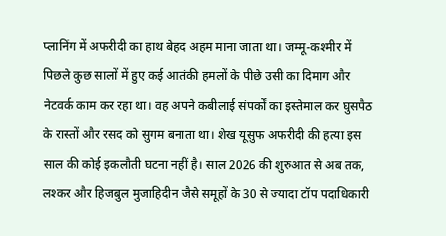प्लानिंग में अफरीदी का हाथ बेहद अहम माना जाता था। जम्मू-कश्मीर में पिछले कुछ सालों में हुए कई आतंकी हमलों के पीछे उसी का दिमाग और नेटवर्क काम कर रहा था। वह अपने कबीलाई संपर्कों का इस्तेमाल कर घुसपैठ के रास्तों और रसद को सुगम बनाता था। शेख यूसुफ अफरीदी की हत्या इस साल की कोई इकलौती घटना नहीं है। साल 2026 की शुरुआत से अब तक, लश्कर और हिजबुल मुजाहिदीन जैसे समूहों के 30 से ज्यादा टॉप पदाधिकारी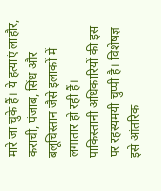मारे जा चुके हैं। ये हत्याएं लाहौर, कराची, पंजाब, सिंध और बलूचिस्तान जैसे इलाकों में लगातार हो रही हैं।
पाकिस्तानी अधिकारियों की इस पर रहस्यमयी चुप्पी है। विशेषज्ञ इसे आंतरिक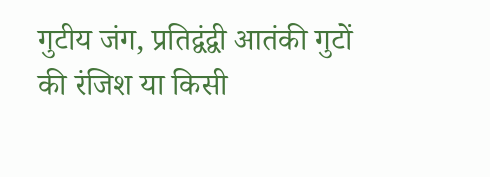गुटीय जंग, प्रतिद्वंद्वी आतंकी गुटों की रंजिश या किसी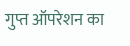गुप्त ऑपरेशन का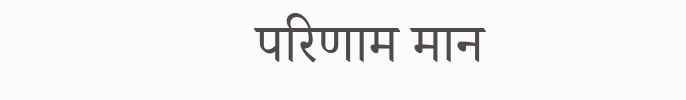परिणाम मान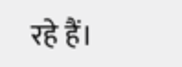रहे हैं।